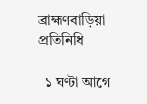ব্রাহ্মণবাড়িয়া প্রতিনিধি

  ১ ঘণ্টা আগে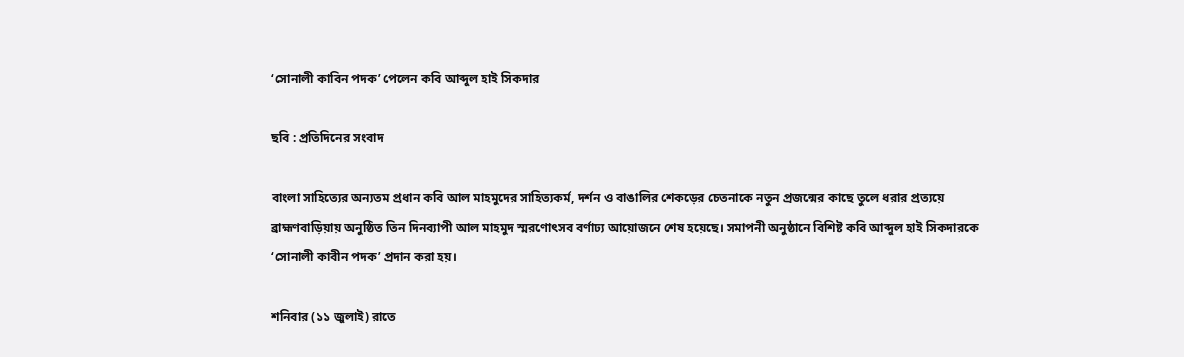‘সোনালী কাবিন পদক’ পেলেন কবি আব্দুল হাই সিকদার

ছবি : প্রতিদিনের সংবাদ

বাংলা সাহিত্যের অন্যতম প্রধান কবি আল মাহমুদের সাহিত্যকর্ম, দর্শন ও বাঙালির শেকড়ের চেতনাকে নতুন প্রজন্মের কাছে তুলে ধরার প্রত্যয়ে ব্রাহ্মণবাড়িয়ায় অনুষ্ঠিত তিন দিনব্যাপী আল মাহমুদ স্মরণোৎসব বর্ণাঢ্য আয়োজনে শেষ হয়েছে। সমাপনী অনুষ্ঠানে বিশিষ্ট কবি আব্দুল হাই সিকদারকে ‘সোনালী কাবীন পদক’ প্রদান করা হয়।

শনিবার (১১ জুলাই) রাতে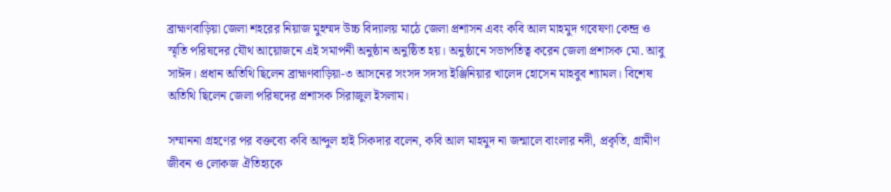ব্রাহ্মণবাড়িয়া জেলা শহরের নিয়াজ মুহম্মদ উচ্চ বিদ্যালয় মাঠে জেলা প্রশাসন এবং কবি আল মাহমুদ গবেষণা কেন্দ্র ও স্মৃতি পরিষদের যৌথ আয়োজনে এই সমাপনী অনুষ্ঠান অনুষ্ঠিত হয়। অনুষ্ঠানে সভাপতিত্ব করেন জেলা প্রশাসক মো. আবু সাঈদ। প্রধান অতিথি ছিলেন ব্রাহ্মণবাড়িয়া-৩ আসনের সংসদ সদস্য ইঞ্জিনিয়ার খালেদ হোসেন মাহবুব শ্যামল। বিশেষ অতিথি ছিলেন জেলা পরিষদের প্রশাসক সিরাজুল ইসলাম।

সম্মাননা গ্রহণের পর বক্তব্যে কবি আব্দুল হাই সিকদার বলেন, কবি আল মাহমুদ না জন্মালে বাংলার নদী, প্রকৃতি, গ্রামীণ জীবন ও লোকজ ঐতিহ্যকে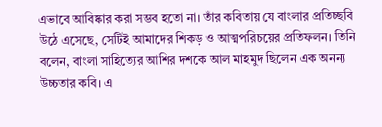এভাবে আবিষ্কার করা সম্ভব হতো না। তাঁর কবিতায় যে বাংলার প্রতিচ্ছবি উঠে এসেছে, সেটিই আমাদের শিকড় ও আত্মপরিচয়ের প্রতিফলন। তিনি বলেন, বাংলা সাহিত্যের আশির দশকে আল মাহমুদ ছিলেন এক অনন্য উচ্চতার কবি। এ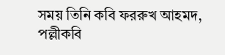সময় তিনি কবি ফররুখ আহমদ, পল্লীকবি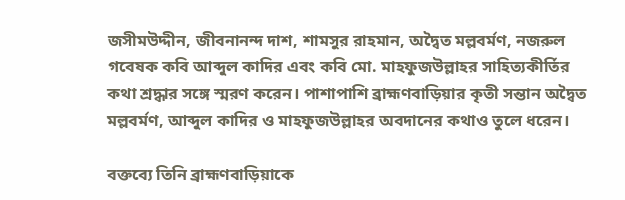জসীমউদ্দীন, জীবনানন্দ দাশ, শামসুর রাহমান, অদ্বৈত মল্লবর্মণ, নজরুল গবেষক কবি আব্দুল কাদির এবং কবি মো. মাহফুজউল্লাহর সাহিত্যকীর্তির কথা শ্রদ্ধার সঙ্গে স্মরণ করেন। পাশাপাশি ব্রাহ্মণবাড়িয়ার কৃতী সন্তান অদ্বৈত মল্লবর্মণ, আব্দুল কাদির ও মাহফুজউল্লাহর অবদানের কথাও তুলে ধরেন।

বক্তব্যে তিনি ব্রাহ্মণবাড়িয়াকে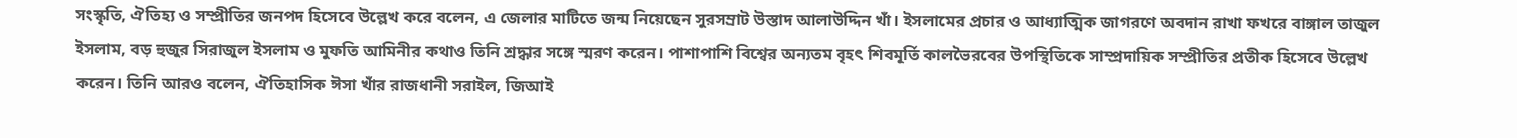সংস্কৃতি, ঐতিহ্য ও সম্প্রীতির জনপদ হিসেবে উল্লেখ করে বলেন, এ জেলার মাটিতে জন্ম নিয়েছেন সুরসম্রাট উস্তাদ আলাউদ্দিন খাঁ। ইসলামের প্রচার ও আধ্যাত্মিক জাগরণে অবদান রাখা ফখরে বাঙ্গাল তাজুল ইসলাম, বড় হুজুর সিরাজুল ইসলাম ও মুফতি আমিনীর কথাও তিনি শ্রদ্ধার সঙ্গে স্মরণ করেন। পাশাপাশি বিশ্বের অন্যতম বৃহৎ শিবমূর্তি কালভৈরবের উপস্থিতিকে সাম্প্রদায়িক সম্প্রীতির প্রতীক হিসেবে উল্লেখ করেন। তিনি আরও বলেন, ঐতিহাসিক ঈসা খাঁর রাজধানী সরাইল, জিআই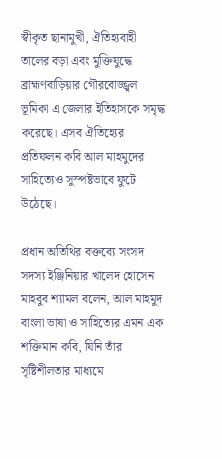স্বীকৃত ছানামুখী, ঐতিহ্যবাহী তালের বড়া এবং মুক্তিযুদ্ধে ব্রাহ্মণবাড়িয়ার গৌরবোজ্জ্বল ভূমিকা এ জেলার ইতিহাসকে সমৃদ্ধ করেছে। এসব ঐতিহ্যের প্রতিফলন কবি আল মাহমুদের সাহিত্যেও সুস্পষ্টভাবে ফুটে উঠেছে।

প্রধান অতিথির বক্তব্যে সংসদ সদস্য ইঞ্জিনিয়ার খালেদ হোসেন মাহবুব শ্যামল বলেন, আল মাহমুদ বাংলা ভাষা ও সাহিত্যের এমন এক শক্তিমান কবি, যিনি তাঁর সৃষ্টিশীলতার মাধ্যমে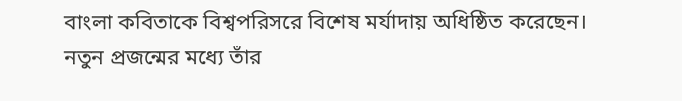বাংলা কবিতাকে বিশ্বপরিসরে বিশেষ মর্যাদায় অধিষ্ঠিত করেছেন। নতুন প্রজন্মের মধ্যে তাঁর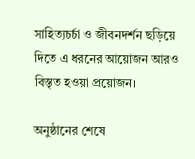সাহিত্যচর্চা ও জীবনদর্শন ছড়িয়ে দিতে এ ধরনের আয়োজন আরও বিস্তৃত হওয়া প্রয়োজন।

অনুষ্ঠানের শেষে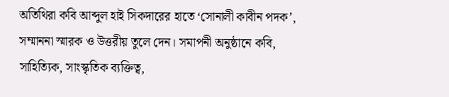অতিথিরা কবি আব্দুল হাই সিকদারের হাতে ‘সোনালী কাবীন পদক’, সম্মাননা স্মারক ও উত্তরীয় তুলে দেন। সমাপনী অনুষ্ঠানে কবি, সাহিত্যিক, সাংস্কৃতিক ব্যক্তিত্ব,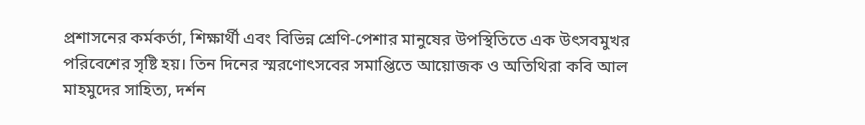প্রশাসনের কর্মকর্তা, শিক্ষার্থী এবং বিভিন্ন শ্রেণি-পেশার মানুষের উপস্থিতিতে এক উৎসবমুখর পরিবেশের সৃষ্টি হয়। তিন দিনের স্মরণোৎসবের সমাপ্তিতে আয়োজক ও অতিথিরা কবি আল মাহমুদের সাহিত্য, দর্শন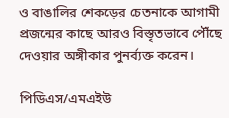ও বাঙালির শেকড়ের চেতনাকে আগামী প্রজন্মের কাছে আরও বিস্তৃতভাবে পৌঁছে দেওয়ার অঙ্গীকার পুনর্ব্যক্ত করেন।

পিডিএস/এমএইউ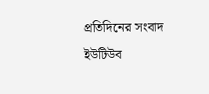প্রতিদিনের সংবাদ ইউটিউব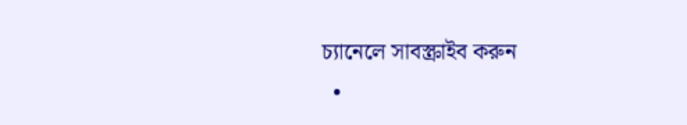চ্যানেলে সাবস্ক্রাইব করুন
  •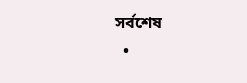সর্বশেষ
  •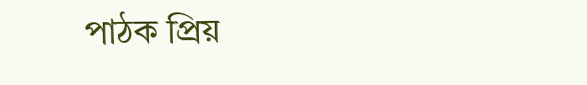পাঠক প্রিয়